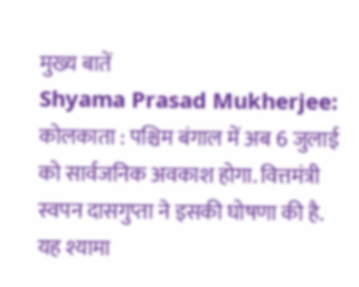मुख्य बातें
Shyama Prasad Mukherjee: कोलकाता : पश्चिम बंगाल में अब 6 जुलाई को सार्वजनिक अवकाश होगा. वित्तमंत्री स्वपन दासगुप्ता ने इसकी घोषणा की है. यह श्यामा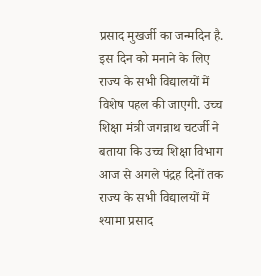प्रसाद मुखर्जी का जन्मदिन है. इस दिन को मनाने के लिए राज्य के सभी विद्यालयों में विशेष पहल की जाएगी. उच्च शिक्षा मंत्री जगन्नाथ चटर्जी ने बताया कि उच्च शिक्षा विभाग आज से अगले पंद्रह दिनों तक राज्य के सभी विद्यालयों में श्यामा प्रसाद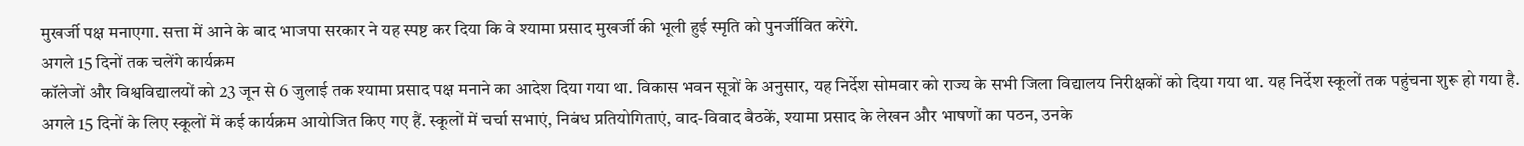मुखर्जी पक्ष मनाएगा. सत्ता में आने के बाद भाजपा सरकार ने यह स्पष्ट कर दिया कि वे श्यामा प्रसाद मुखर्जी की भूली हुई स्मृति को पुनर्जीवित करेंगे.
अगले 15 दिनों तक चलेंगे कार्यक्रम
कॉलेजों और विश्वविद्यालयों को 23 जून से 6 जुलाई तक श्यामा प्रसाद पक्ष मनाने का आदेश दिया गया था. विकास भवन सूत्रों के अनुसार, यह निर्देश सोमवार को राज्य के सभी जिला विद्यालय निरीक्षकों को दिया गया था. यह निर्देश स्कूलों तक पहुंचना शुरू हो गया है. अगले 15 दिनों के लिए स्कूलों में कई कार्यक्रम आयोजित किए गए हैं. स्कूलों में चर्चा सभाएं, निबंध प्रतियोगिताएं, वाद-विवाद बैठकें, श्यामा प्रसाद के लेखन और भाषणों का पठन, उनके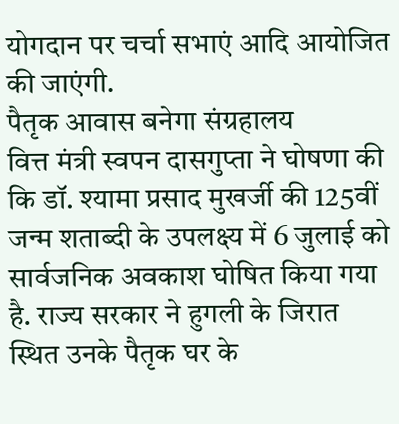योगदान पर चर्चा सभाएं आदि आयोजित की जाएंगी.
पैतृक आवास बनेगा संग्रहालय
वित्त मंत्री स्वपन दासगुप्ता ने घोषणा की कि डॉ. श्यामा प्रसाद मुखर्जी की 125वीं जन्म शताब्दी के उपलक्ष्य में 6 जुलाई को सार्वजनिक अवकाश घोषित किया गया है. राज्य सरकार ने हुगली के जिरात स्थित उनके पैतृक घर के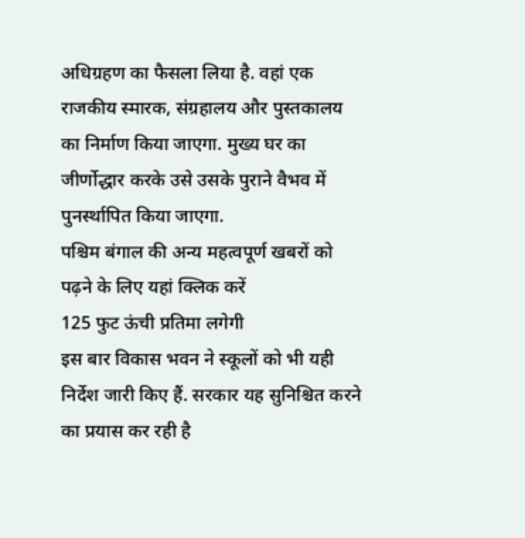अधिग्रहण का फैसला लिया है. वहां एक राजकीय स्मारक, संग्रहालय और पुस्तकालय का निर्माण किया जाएगा. मुख्य घर का जीर्णोद्धार करके उसे उसके पुराने वैभव में पुनर्स्थापित किया जाएगा.
पश्चिम बंगाल की अन्य महत्वपूर्ण खबरों को पढ़ने के लिए यहां क्लिक करें
125 फुट ऊंची प्रतिमा लगेगी
इस बार विकास भवन ने स्कूलों को भी यही निर्देश जारी किए हैं. सरकार यह सुनिश्चित करने का प्रयास कर रही है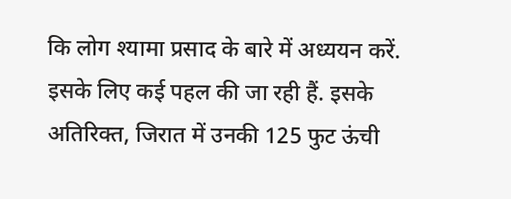कि लोग श्यामा प्रसाद के बारे में अध्ययन करें. इसके लिए कई पहल की जा रही हैं. इसके अतिरिक्त, जिरात में उनकी 125 फुट ऊंची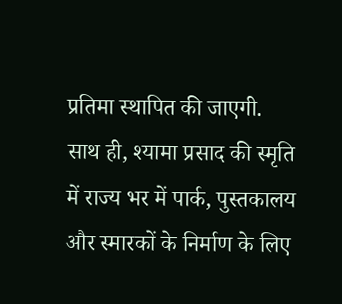प्रतिमा स्थापित की जाएगी. साथ ही, श्यामा प्रसाद की स्मृति में राज्य भर में पार्क, पुस्तकालय और स्मारकों के निर्माण के लिए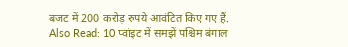बजट में 200 करोड़ रुपये आवंटित किए गए हैं.
Also Read: 10 प्वांइट में समझें पश्चिम बंगाल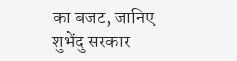का बजट, जानिए शुभेंदु सरकार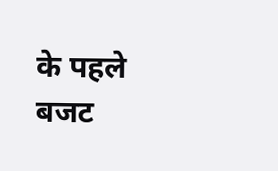के पहले बजट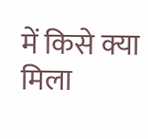में किसे क्या मिला